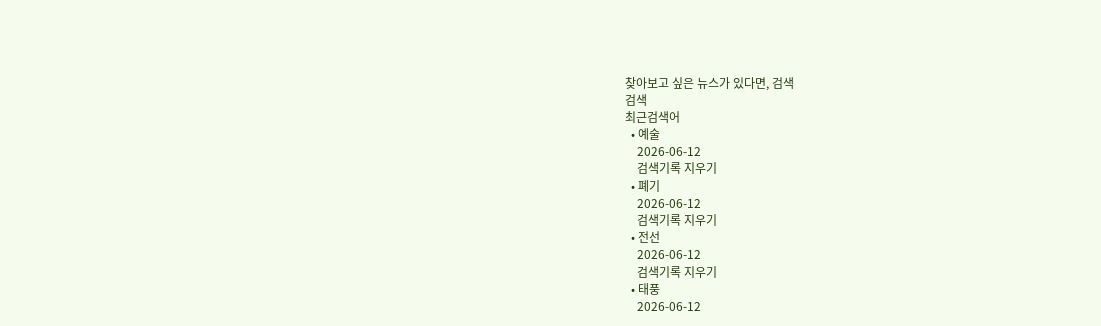찾아보고 싶은 뉴스가 있다면, 검색
검색
최근검색어
  • 예술
    2026-06-12
    검색기록 지우기
  • 폐기
    2026-06-12
    검색기록 지우기
  • 전선
    2026-06-12
    검색기록 지우기
  • 태풍
    2026-06-12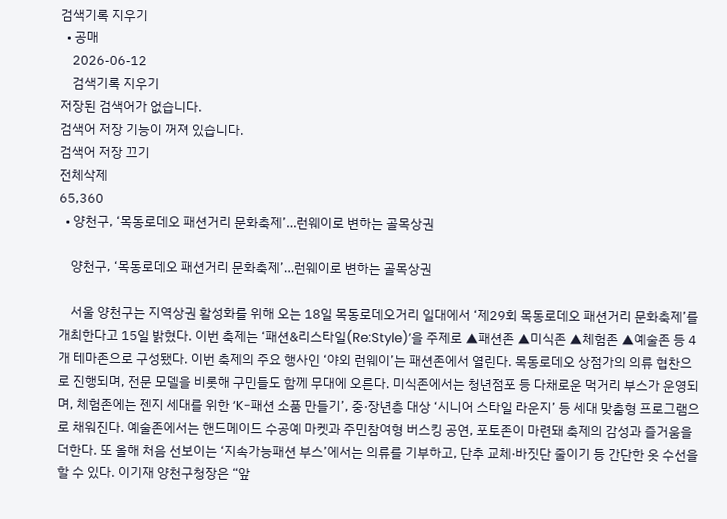검색기록 지우기
  • 공매
    2026-06-12
    검색기록 지우기
저장된 검색어가 없습니다.
검색어 저장 기능이 꺼져 있습니다.
검색어 저장 끄기
전체삭제
65,360
  • 양천구, ‘목동로데오 패션거리 문화축제’…런웨이로 변하는 골목상권

    양천구, ‘목동로데오 패션거리 문화축제’…런웨이로 변하는 골목상권

    서울 양천구는 지역상권 활성화를 위해 오는 18일 목동로데오거리 일대에서 ‘제29회 목동로데오 패션거리 문화축제’를 개최한다고 15일 밝혔다. 이번 축제는 ‘패션&리스타일(Re:Style)’을 주제로 ▲패션존 ▲미식존 ▲체험존 ▲예술존 등 4개 테마존으로 구성됐다. 이번 축제의 주요 행사인 ‘야외 런웨이’는 패션존에서 열린다. 목동로데오 상점가의 의류 협찬으로 진행되며, 전문 모델을 비롯해 구민들도 함께 무대에 오른다. 미식존에서는 청년점포 등 다채로운 먹거리 부스가 운영되며, 체험존에는 젠지 세대를 위한 ‘K-패션 소품 만들기’, 중·장년층 대상 ‘시니어 스타일 라운지’ 등 세대 맞춤형 프로그램으로 채워진다. 예술존에서는 핸드메이드 수공예 마켓과 주민참여형 버스킹 공연, 포토존이 마련돼 축제의 감성과 즐거움을 더한다. 또 올해 처음 선보이는 ‘지속가능패션 부스’에서는 의류를 기부하고, 단추 교체·바짓단 줄이기 등 간단한 옷 수선을 할 수 있다. 이기재 양천구청장은 “앞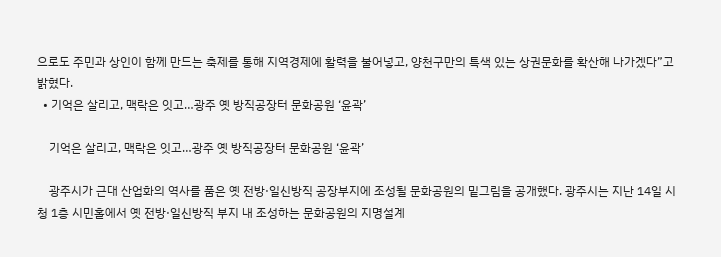으로도 주민과 상인이 함께 만드는 축제를 통해 지역경제에 활력을 불어넣고, 양천구만의 특색 있는 상권문화를 확산해 나가겠다”고 밝혔다.
  • 기억은 살리고, 맥락은 잇고…광주 옛 방직공장터 문화공원 ‘윤곽’

    기억은 살리고, 맥락은 잇고…광주 옛 방직공장터 문화공원 ‘윤곽’

    광주시가 근대 산업화의 역사를 품은 옛 전방·일신방직 공장부지에 조성될 문화공원의 밑그림을 공개했다. 광주시는 지난 14일 시청 1층 시민홀에서 옛 전방·일신방직 부지 내 조성하는 문화공원의 지명설계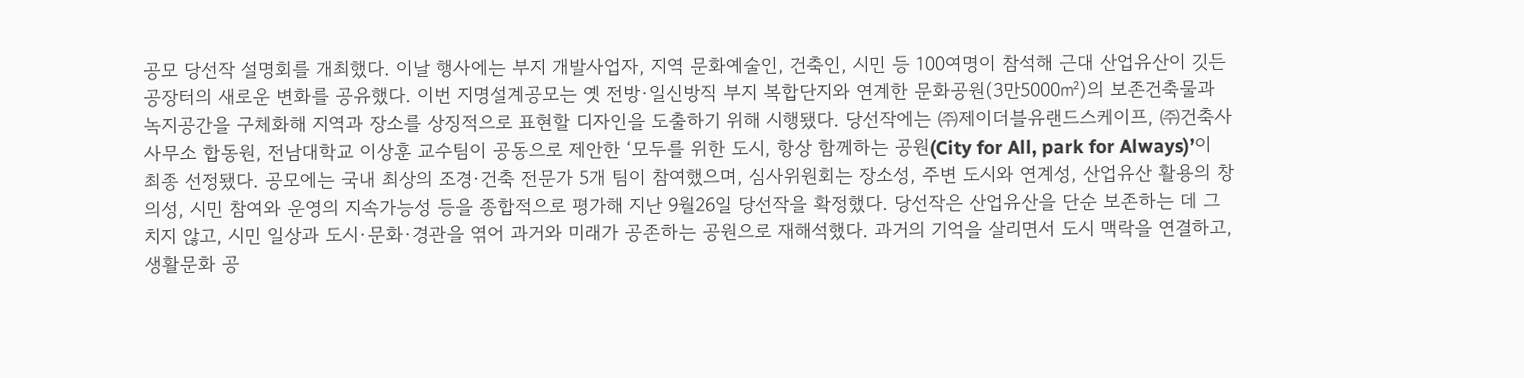공모 당선작 설명회를 개최했다. 이날 행사에는 부지 개발사업자, 지역 문화예술인, 건축인, 시민 등 100여명이 참석해 근대 산업유산이 깃든 공장터의 새로운 변화를 공유했다. 이번 지명설계공모는 옛 전방·일신방직 부지 복합단지와 연계한 문화공원(3만5000㎡)의 보존건축물과 녹지공간을 구체화해 지역과 장소를 상징적으로 표현할 디자인을 도출하기 위해 시행됐다. 당선작에는 ㈜제이더블유랜드스케이프, ㈜건축사사무소 합동원, 전남대학교 이상훈 교수팀이 공동으로 제안한 ‘모두를 위한 도시, 항상 함께하는 공원(City for All, park for Always)’이 최종 선정됐다. 공모에는 국내 최상의 조경·건축 전문가 5개 팀이 참여했으며, 심사위원회는 장소성, 주변 도시와 연계성, 산업유산 활용의 창의성, 시민 참여와 운영의 지속가능성 등을 종합적으로 평가해 지난 9월26일 당선작을 확정했다. 당선작은 산업유산을 단순 보존하는 데 그치지 않고, 시민 일상과 도시·문화·경관을 엮어 과거와 미래가 공존하는 공원으로 재해석했다. 과거의 기억을 살리면서 도시 맥락을 연결하고, 생활문화 공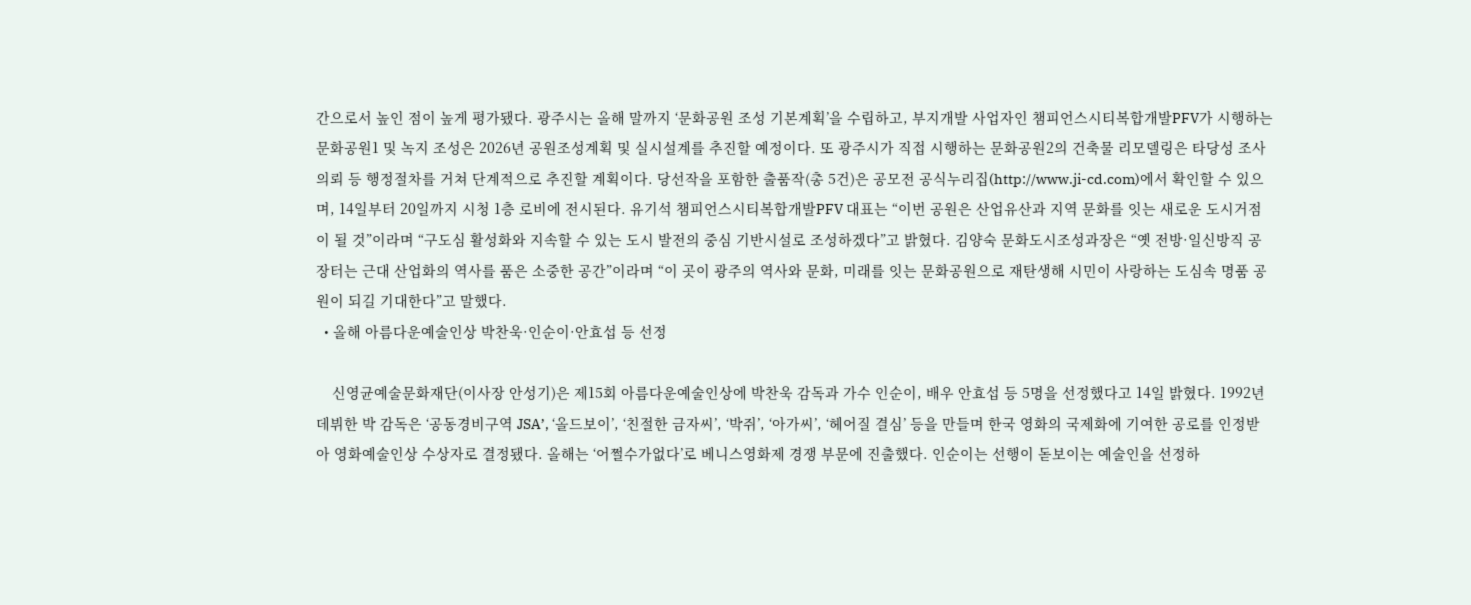간으로서 높인 점이 높게 평가됐다. 광주시는 올해 말까지 ‘문화공원 조성 기본계획’을 수립하고, 부지개발 사업자인 챔피언스시티복합개발PFV가 시행하는 문화공원1 및 녹지 조성은 2026년 공원조성계획 및 실시설계를 추진할 예정이다. 또 광주시가 직접 시행하는 문화공원2의 건축물 리모델링은 타당성 조사 의뢰 등 행정절차를 거쳐 단계적으로 추진할 계획이다. 당선작을 포함한 출품작(총 5건)은 공모전 공식누리집(http://www.ji-cd.com)에서 확인할 수 있으며, 14일부터 20일까지 시청 1층 로비에 전시된다. 유기석 챔피언스시티복합개발PFV 대표는 “이번 공원은 산업유산과 지역 문화를 잇는 새로운 도시거점이 될 것”이라며 “구도심 활성화와 지속할 수 있는 도시 발전의 중심 기반시설로 조성하겠다”고 밝혔다. 김양숙 문화도시조성과장은 “옛 전방·일신방직 공장터는 근대 산업화의 역사를 품은 소중한 공간”이라며 “이 곳이 광주의 역사와 문화, 미래를 잇는 문화공원으로 재탄생해 시민이 사랑하는 도심속 명품 공원이 되길 기대한다”고 말했다.
  • 올해 아름다운예술인상 박찬욱·인순이·안효섭 등 선정

    신영균예술문화재단(이사장 안성기)은 제15회 아름다운예술인상에 박찬욱 감독과 가수 인순이, 배우 안효섭 등 5명을 선정했다고 14일 밝혔다. 1992년 데뷔한 박 감독은 ‘공동경비구역 JSA’, ‘올드보이’, ‘친절한 금자씨’, ‘박쥐’, ‘아가씨’, ‘헤어질 결심’ 등을 만들며 한국 영화의 국제화에 기여한 공로를 인정받아 영화예술인상 수상자로 결정됐다. 올해는 ‘어쩔수가없다’로 베니스영화제 경쟁 부문에 진출했다. 인순이는 선행이 돋보이는 예술인을 선정하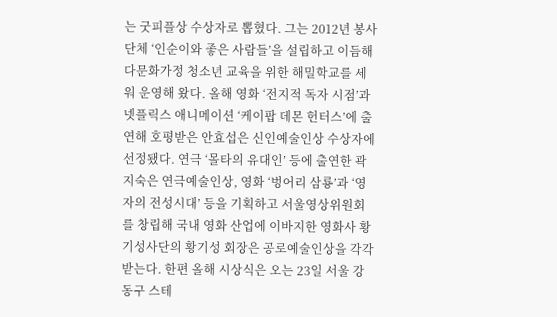는 굿피플상 수상자로 뽑혔다. 그는 2012년 봉사단체 ‘인순이와 좋은 사람들’을 설립하고 이듬해 다문화가정 청소년 교육을 위한 해밀학교를 세워 운영해 왔다. 올해 영화 ‘전지적 독자 시점’과 넷플릭스 애니메이션 ‘케이팝 데몬 헌터스’에 출연해 호평받은 안효섭은 신인예술인상 수상자에 선정됐다. 연극 ‘몰타의 유대인’ 등에 출연한 곽지숙은 연극예술인상, 영화 ‘벙어리 삼룡’과 ‘영자의 전성시대’ 등을 기획하고 서울영상위원회를 창립해 국내 영화 산업에 이바지한 영화사 황기성사단의 황기성 회장은 공로예술인상을 각각 받는다. 한편 올해 시상식은 오는 23일 서울 강동구 스테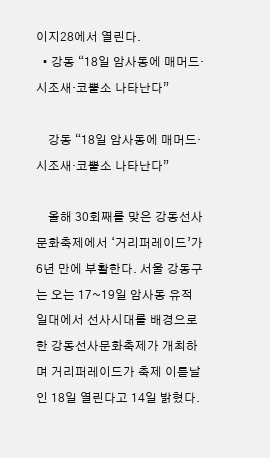이지28에서 열린다.
  • 강동 “18일 암사동에 매머드·시조새·코뿔소 나타난다”

    강동 “18일 암사동에 매머드·시조새·코뿔소 나타난다”

    올해 30회째를 맞은 강동선사문화축제에서 ‘거리퍼레이드’가 6년 만에 부활한다. 서울 강동구는 오는 17~19일 암사동 유적 일대에서 선사시대를 배경으로 한 강동선사문화축제가 개최하며 거리퍼레이드가 축제 이튿날인 18일 열린다고 14일 밝혔다.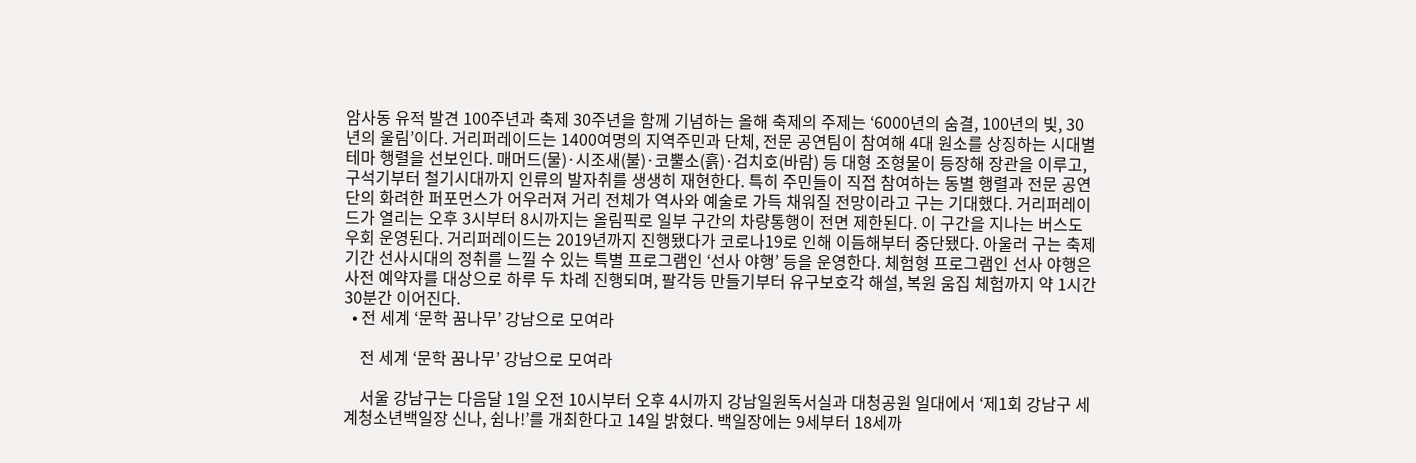암사동 유적 발견 100주년과 축제 30주년을 함께 기념하는 올해 축제의 주제는 ‘6000년의 숨결, 100년의 빛, 30년의 울림’이다. 거리퍼레이드는 1400여명의 지역주민과 단체, 전문 공연팀이 참여해 4대 원소를 상징하는 시대별 테마 행렬을 선보인다. 매머드(물)·시조새(불)·코뿔소(흙)·검치호(바람) 등 대형 조형물이 등장해 장관을 이루고, 구석기부터 철기시대까지 인류의 발자취를 생생히 재현한다. 특히 주민들이 직접 참여하는 동별 행렬과 전문 공연단의 화려한 퍼포먼스가 어우러져 거리 전체가 역사와 예술로 가득 채워질 전망이라고 구는 기대했다. 거리퍼레이드가 열리는 오후 3시부터 8시까지는 올림픽로 일부 구간의 차량통행이 전면 제한된다. 이 구간을 지나는 버스도 우회 운영된다. 거리퍼레이드는 2019년까지 진행됐다가 코로나19로 인해 이듬해부터 중단됐다. 아울러 구는 축제 기간 선사시대의 정취를 느낄 수 있는 특별 프로그램인 ‘선사 야행’ 등을 운영한다. 체험형 프로그램인 선사 야행은 사전 예약자를 대상으로 하루 두 차례 진행되며, 팔각등 만들기부터 유구보호각 해설, 복원 움집 체험까지 약 1시간 30분간 이어진다.
  • 전 세계 ‘문학 꿈나무’ 강남으로 모여라

    전 세계 ‘문학 꿈나무’ 강남으로 모여라

    서울 강남구는 다음달 1일 오전 10시부터 오후 4시까지 강남일원독서실과 대청공원 일대에서 ‘제1회 강남구 세계청소년백일장 신나, 쉼나!’를 개최한다고 14일 밝혔다. 백일장에는 9세부터 18세까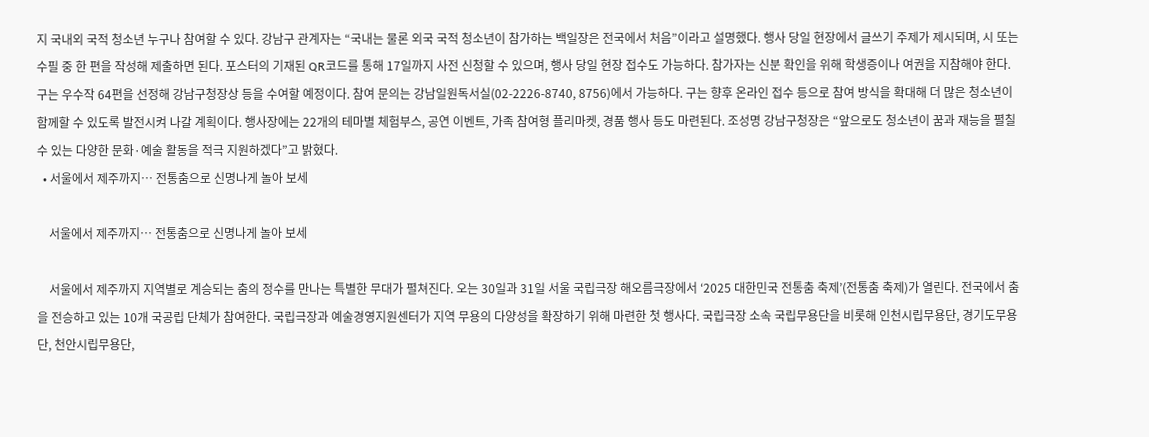지 국내외 국적 청소년 누구나 참여할 수 있다. 강남구 관계자는 “국내는 물론 외국 국적 청소년이 참가하는 백일장은 전국에서 처음”이라고 설명했다. 행사 당일 현장에서 글쓰기 주제가 제시되며, 시 또는 수필 중 한 편을 작성해 제출하면 된다. 포스터의 기재된 QR코드를 통해 17일까지 사전 신청할 수 있으며, 행사 당일 현장 접수도 가능하다. 참가자는 신분 확인을 위해 학생증이나 여권을 지참해야 한다. 구는 우수작 64편을 선정해 강남구청장상 등을 수여할 예정이다. 참여 문의는 강남일원독서실(02-2226-8740, 8756)에서 가능하다. 구는 향후 온라인 접수 등으로 참여 방식을 확대해 더 많은 청소년이 함께할 수 있도록 발전시켜 나갈 계획이다. 행사장에는 22개의 테마별 체험부스, 공연 이벤트, 가족 참여형 플리마켓, 경품 행사 등도 마련된다. 조성명 강남구청장은 “앞으로도 청소년이 꿈과 재능을 펼칠 수 있는 다양한 문화·예술 활동을 적극 지원하겠다”고 밝혔다.
  • 서울에서 제주까지… 전통춤으로 신명나게 놀아 보세

    서울에서 제주까지… 전통춤으로 신명나게 놀아 보세

    서울에서 제주까지 지역별로 계승되는 춤의 정수를 만나는 특별한 무대가 펼쳐진다. 오는 30일과 31일 서울 국립극장 해오름극장에서 ‘2025 대한민국 전통춤 축제’(전통춤 축제)가 열린다. 전국에서 춤을 전승하고 있는 10개 국공립 단체가 참여한다. 국립극장과 예술경영지원센터가 지역 무용의 다양성을 확장하기 위해 마련한 첫 행사다. 국립극장 소속 국립무용단을 비롯해 인천시립무용단, 경기도무용단, 천안시립무용단,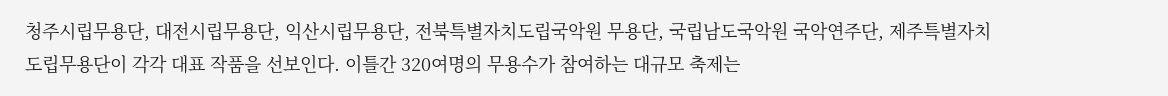청주시립무용단, 대전시립무용단, 익산시립무용단, 전북특별자치도립국악원 무용단, 국립남도국악원 국악연주단, 제주특별자치도립무용단이 각각 대표 작품을 선보인다. 이틀간 320여명의 무용수가 참여하는 대규모 축제는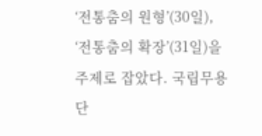‘전통춤의 원형’(30일), ‘전통춤의 확장’(31일)을 주제로 잡았다. 국립무용단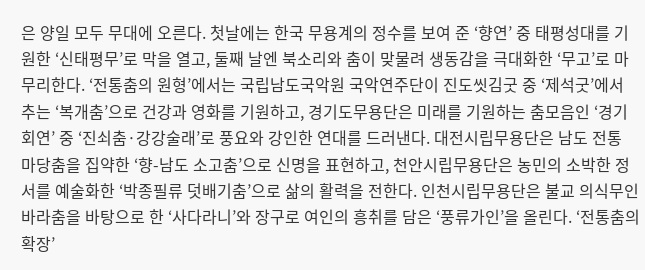은 양일 모두 무대에 오른다. 첫날에는 한국 무용계의 정수를 보여 준 ‘향연’ 중 태평성대를 기원한 ‘신태평무’로 막을 열고, 둘째 날엔 북소리와 춤이 맞물려 생동감을 극대화한 ‘무고’로 마무리한다. ‘전통춤의 원형’에서는 국립남도국악원 국악연주단이 진도씻김굿 중 ‘제석굿’에서 추는 ‘복개춤’으로 건강과 영화를 기원하고, 경기도무용단은 미래를 기원하는 춤모음인 ‘경기회연’ 중 ‘진쇠춤·강강술래’로 풍요와 강인한 연대를 드러낸다. 대전시립무용단은 남도 전통 마당춤을 집약한 ‘향-남도 소고춤’으로 신명을 표현하고, 천안시립무용단은 농민의 소박한 정서를 예술화한 ‘박종필류 덧배기춤’으로 삶의 활력을 전한다. 인천시립무용단은 불교 의식무인 바라춤을 바탕으로 한 ‘사다라니’와 장구로 여인의 흥취를 담은 ‘풍류가인’을 올린다. ‘전통춤의 확장’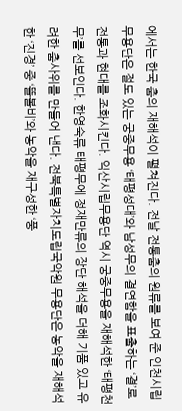에서는 한국 춤의 재해석이 펼쳐진다. 전날 전통춤의 원류를 보여 준 인천시립무용단은 절도 있는 궁중무용 ‘태평성대’와 남성무의 결연함을 표출하는 ‘결’로 전통과 현대를 조화시킨다. 익산시립무용단 역시 궁중무용을 재해석한 ‘태평천무’를 선보인다. 한영숙류 태평무에 정재만류의 장단 해석을 더해 기품 있고 유려한 춤사위를 만들어 낸다. 전북특별자치도립국악원 무용단은 농악을 재해석한 ‘진경’ 중 ‘뜰볼비’와 농악을 재구성한 ‘풍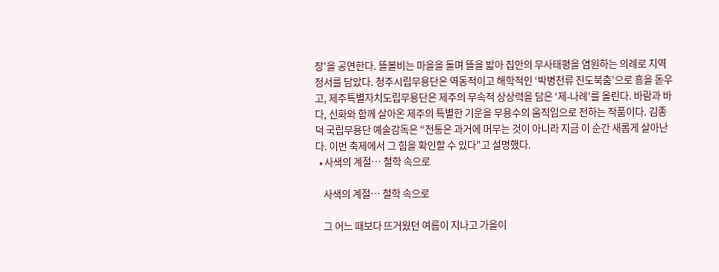장’을 공연한다. 뜰볼비는 마을을 돌며 뜰을 밟아 집안의 무사태평을 염원하는 의례로 지역 정서를 담았다. 청주시립무용단은 역동적이고 해학적인 ‘박병천류 진도북춤’으로 흥을 돋우고, 제주특별자치도립무용단은 제주의 무속적 상상력을 담은 ‘제-나례’를 올린다. 바람과 바다, 신화와 함께 살아온 제주의 특별한 기운을 무용수의 움직임으로 전하는 작품이다. 김종덕 국립무용단 예술감독은 “전통은 과거에 머무는 것이 아니라 지금 이 순간 새롭게 살아난다. 이번 축제에서 그 힘을 확인할 수 있다”고 설명했다.
  • 사색의 계절… 철학 속으로

    사색의 계절… 철학 속으로

    그 어느 때보다 뜨거웠던 여름이 지나고 가을이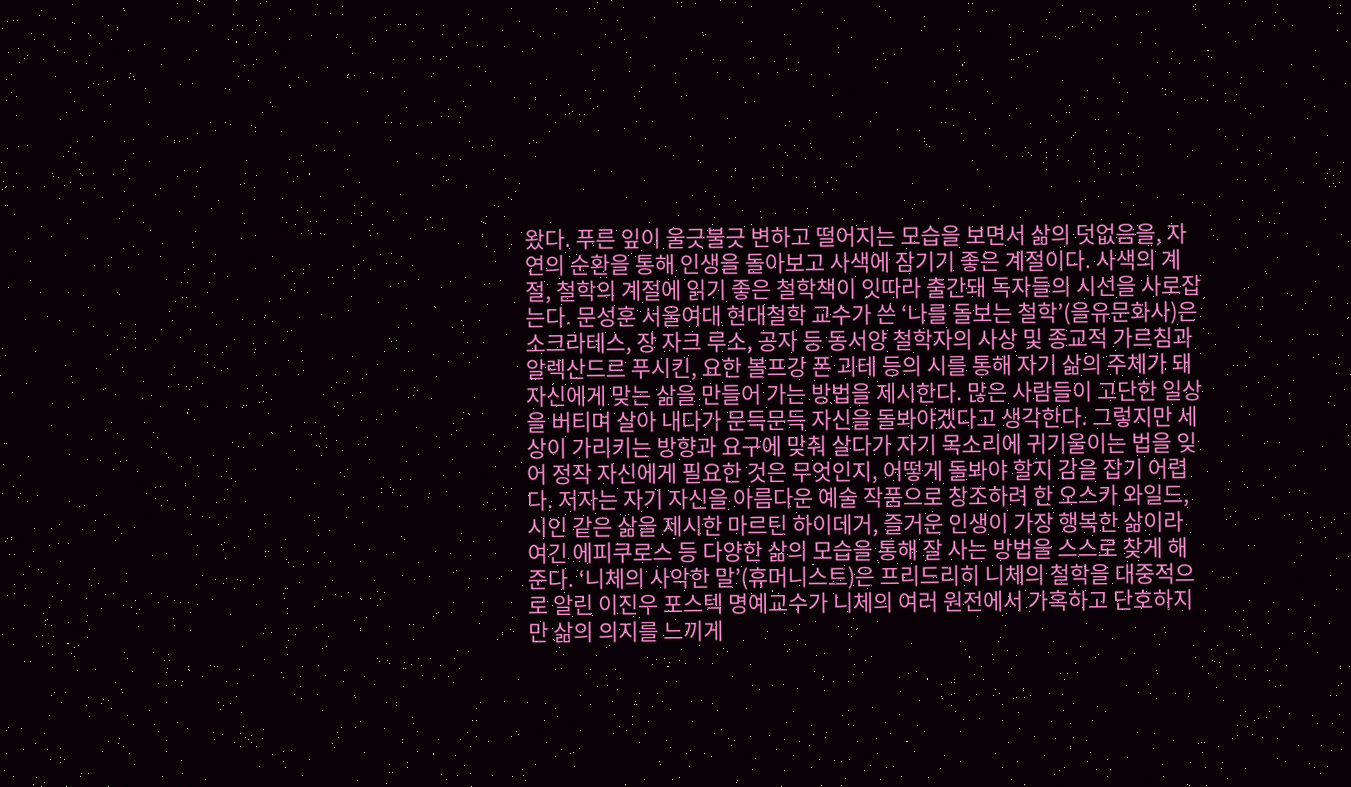왔다. 푸른 잎이 울긋불긋 변하고 떨어지는 모습을 보면서 삶의 덧없음을, 자연의 순환을 통해 인생을 돌아보고 사색에 잠기기 좋은 계절이다. 사색의 계절, 철학의 계절에 읽기 좋은 철학책이 잇따라 출간돼 독자들의 시선을 사로잡는다. 문성훈 서울여대 현대철학 교수가 쓴 ‘나를 돌보는 철학’(을유문화사)은 소크라테스, 장 자크 루소, 공자 등 동서양 철학자의 사상 및 종교적 가르침과 알렉산드르 푸시킨, 요한 볼프강 폰 괴테 등의 시를 통해 자기 삶의 주체가 돼 자신에게 맞는 삶을 만들어 가는 방법을 제시한다. 많은 사람들이 고단한 일상을 버티며 살아 내다가 문득문득 자신을 돌봐야겠다고 생각한다. 그렇지만 세상이 가리키는 방향과 요구에 맞춰 살다가 자기 목소리에 귀기울이는 법을 잊어 정작 자신에게 필요한 것은 무엇인지, 어떻게 돌봐야 할지 감을 잡기 어렵다. 저자는 자기 자신을 아름다운 예술 작품으로 창조하려 한 오스카 와일드, 시인 같은 삶을 제시한 마르틴 하이데거, 즐거운 인생이 가장 행복한 삶이라 여긴 에피쿠로스 등 다양한 삶의 모습을 통해 잘 사는 방법을 스스로 찾게 해 준다. ‘니체의 사악한 말’(휴머니스트)은 프리드리히 니체의 철학을 대중적으로 알린 이진우 포스텍 명예교수가 니체의 여러 원전에서 가혹하고 단호하지만 삶의 의지를 느끼게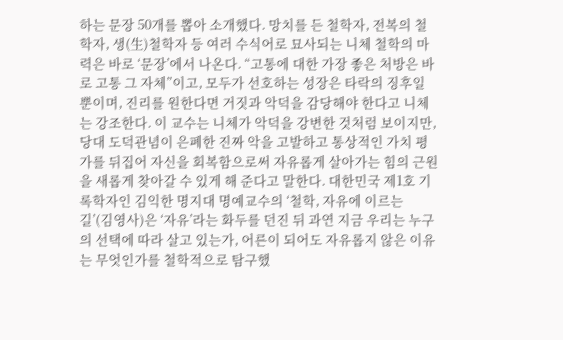하는 문장 50개를 뽑아 소개했다. 망치를 든 철학자, 전복의 철학자, 생(生)철학자 등 여러 수식어로 묘사되는 니체 철학의 마력은 바로 ‘문장’에서 나온다. “고통에 대한 가장 좋은 처방은 바로 고통 그 자체”이고, 모두가 선호하는 성장은 타락의 징후일 뿐이며, 진리를 원한다면 거짓과 악덕을 감당해야 한다고 니체는 강조한다. 이 교수는 니체가 악덕을 강변한 것처럼 보이지만, 당대 도덕관념이 은폐한 진짜 악을 고발하고 통상적인 가치 평가를 뒤집어 자신을 회복함으로써 자유롭게 살아가는 힘의 근원을 새롭게 찾아갈 수 있게 해 준다고 말한다. 대한민국 제1호 기록학자인 김익한 명지대 명예교수의 ‘철학, 자유에 이르는 길’(김영사)은 ‘자유’라는 화두를 던진 뒤 과연 지금 우리는 누구의 선택에 따라 살고 있는가, 어른이 되어도 자유롭지 않은 이유는 무엇인가를 철학적으로 탐구했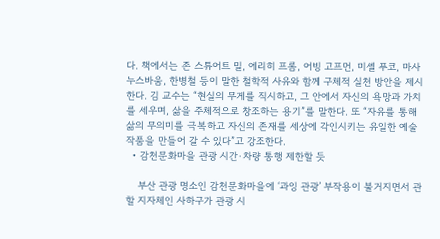다. 책에서는 존 스튜어트 밀, 에리히 프롬, 어빙 고프먼, 미셸 푸코, 마사 누스바움, 한병철 등이 말한 철학적 사유와 함께 구체적 실천 방안을 제시한다. 김 교수는 “현실의 무게를 직시하고, 그 안에서 자신의 욕망과 가치를 세우며, 삶을 주체적으로 창조하는 용기”를 말한다. 또 “자유를 통해 삶의 무의미를 극복하고 자신의 존재를 세상에 각인시키는 유일한 예술 작품을 만들어 갈 수 있다”고 강조한다.
  • 감천문화마을 관광 시간·차량 통행 제한할 듯

    부산 관광 명소인 감천문화마을에 ‘과잉 관광’ 부작용이 불거지면서 관할 지자체인 사하구가 관광 시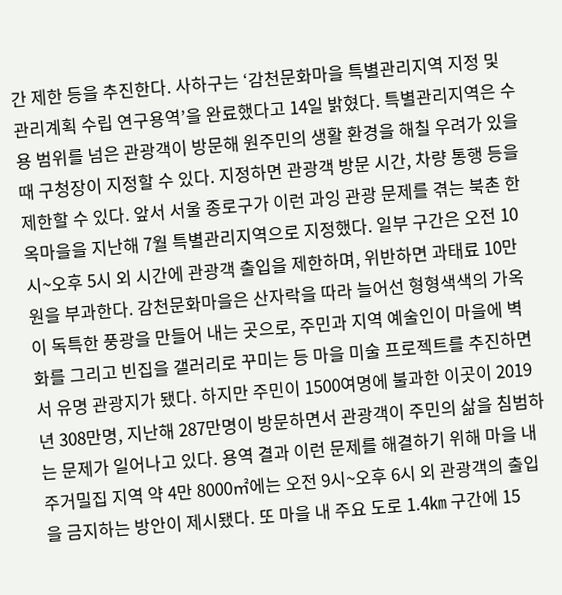간 제한 등을 추진한다. 사하구는 ‘감천문화마을 특별관리지역 지정 및 관리계획 수립 연구용역’을 완료했다고 14일 밝혔다. 특별관리지역은 수용 범위를 넘은 관광객이 방문해 원주민의 생활 환경을 해칠 우려가 있을 때 구청장이 지정할 수 있다. 지정하면 관광객 방문 시간, 차량 통행 등을 제한할 수 있다. 앞서 서울 종로구가 이런 과잉 관광 문제를 겪는 북촌 한옥마을을 지난해 7월 특별관리지역으로 지정했다. 일부 구간은 오전 10시~오후 5시 외 시간에 관광객 출입을 제한하며, 위반하면 과태료 10만원을 부과한다. 감천문화마을은 산자락을 따라 늘어선 형형색색의 가옥이 독특한 풍광을 만들어 내는 곳으로, 주민과 지역 예술인이 마을에 벽화를 그리고 빈집을 갤러리로 꾸미는 등 마을 미술 프로젝트를 추진하면서 유명 관광지가 됐다. 하지만 주민이 1500여명에 불과한 이곳이 2019년 308만명, 지난해 287만명이 방문하면서 관광객이 주민의 삶을 침범하는 문제가 일어나고 있다. 용역 결과 이런 문제를 해결하기 위해 마을 내 주거밀집 지역 약 4만 8000㎡에는 오전 9시~오후 6시 외 관광객의 출입을 금지하는 방안이 제시됐다. 또 마을 내 주요 도로 1.4㎞ 구간에 15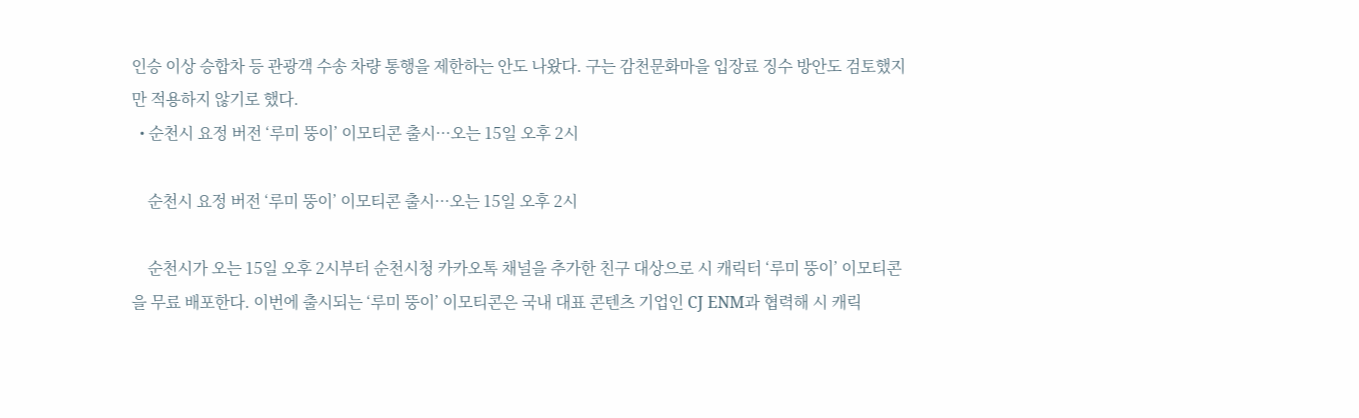인승 이상 승합차 등 관광객 수송 차량 통행을 제한하는 안도 나왔다. 구는 감천문화마을 입장료 징수 방안도 검토했지만 적용하지 않기로 했다.
  • 순천시 요정 버전 ‘루미 뚱이’ 이모티콘 출시···오는 15일 오후 2시

    순천시 요정 버전 ‘루미 뚱이’ 이모티콘 출시···오는 15일 오후 2시

    순천시가 오는 15일 오후 2시부터 순천시청 카카오톡 채널을 추가한 친구 대상으로 시 캐릭터 ‘루미 뚱이’ 이모티콘을 무료 배포한다. 이번에 출시되는 ‘루미 뚱이’ 이모티콘은 국내 대표 콘텐츠 기업인 CJ ENM과 협력해 시 캐릭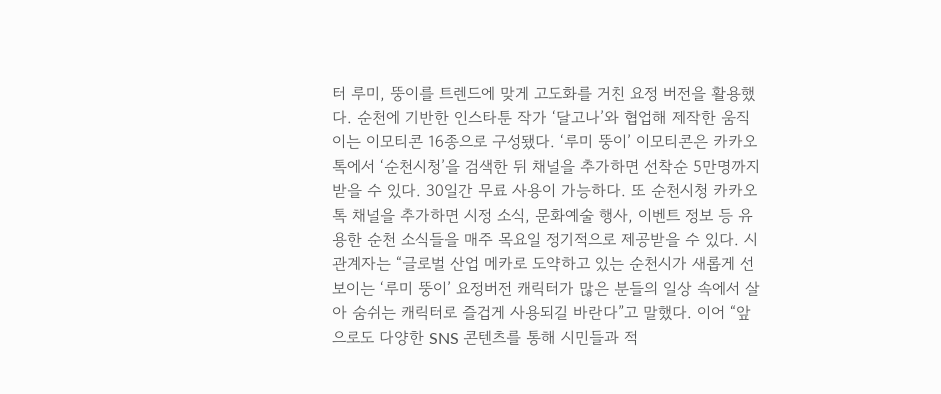터 루미, 뚱이를 트렌드에 맞게 고도화를 거친 요정 버전을 활용했다. 순천에 기반한 인스타툰 작가 ‘달고나’와 협업해 제작한 움직이는 이모티콘 16종으로 구성됐다. ‘루미 뚱이’ 이모티콘은 카카오톡에서 ‘순천시청’을 검색한 뒤 채널을 추가하면 선착순 5만명까지 받을 수 있다. 30일간 무료 사용이 가능하다. 또 순천시청 카카오톡 채널을 추가하면 시정 소식, 문화예술 행사, 이벤트 정보 등 유용한 순천 소식들을 매주 목요일 정기적으로 제공받을 수 있다. 시 관계자는 “글로벌 산업 메카로 도약하고 있는 순천시가 새롭게 선보이는 ‘루미 뚱이’ 요정버전 캐릭터가 많은 분들의 일상 속에서 살아 숨쉬는 캐릭터로 즐겁게 사용되길 바란다”고 말했다. 이어 “앞으로도 다양한 SNS 콘텐츠를 통해 시민들과 적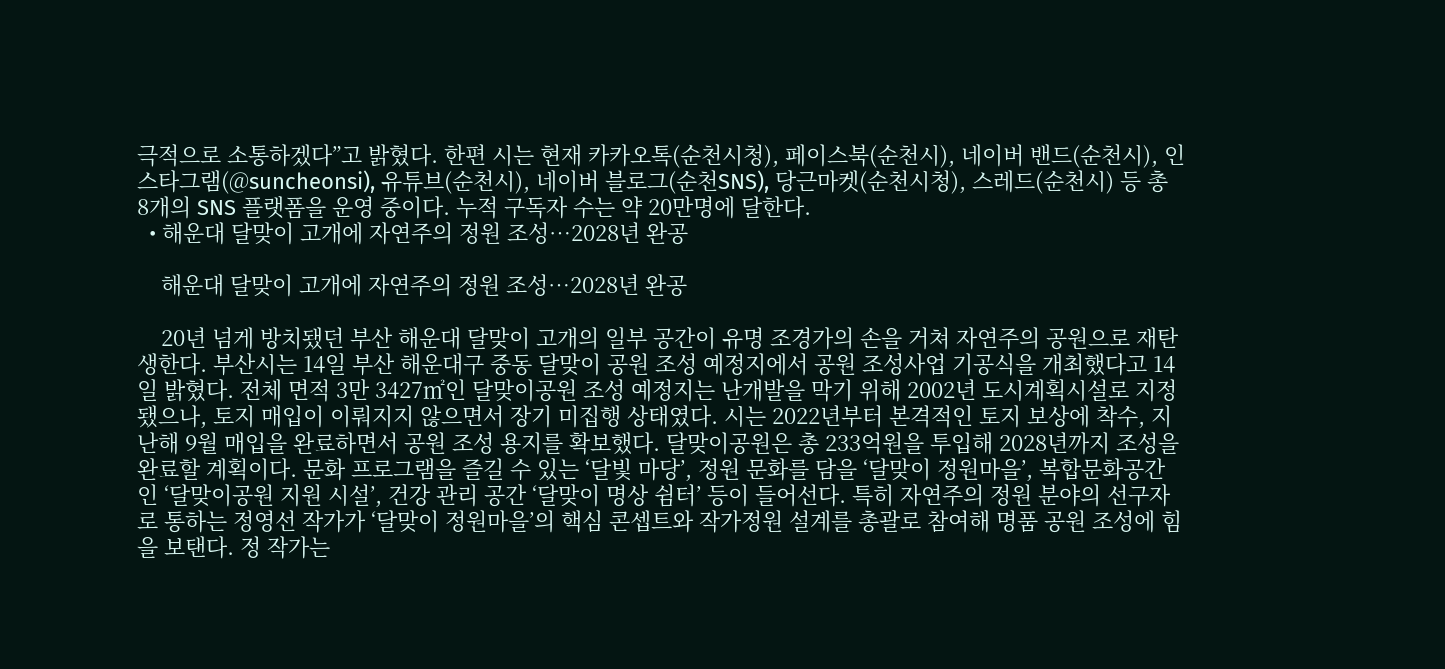극적으로 소통하겠다”고 밝혔다. 한편 시는 현재 카카오톡(순천시청), 페이스북(순천시), 네이버 밴드(순천시), 인스타그램(@suncheonsi), 유튜브(순천시), 네이버 블로그(순천SNS), 당근마켓(순천시청), 스레드(순천시) 등 총 8개의 SNS 플랫폼을 운영 중이다. 누적 구독자 수는 약 20만명에 달한다.
  • 해운대 달맞이 고개에 자연주의 정원 조성…2028년 완공

    해운대 달맞이 고개에 자연주의 정원 조성…2028년 완공

    20년 넘게 방치됐던 부산 해운대 달맞이 고개의 일부 공간이 유명 조경가의 손을 거쳐 자연주의 공원으로 재탄생한다. 부산시는 14일 부산 해운대구 중동 달맞이 공원 조성 예정지에서 공원 조성사업 기공식을 개최했다고 14일 밝혔다. 전체 면적 3만 3427㎡인 달맞이공원 조성 예정지는 난개발을 막기 위해 2002년 도시계획시설로 지정됐으나, 토지 매입이 이뤄지지 않으면서 장기 미집행 상태였다. 시는 2022년부터 본격적인 토지 보상에 착수, 지난해 9월 매입을 완료하면서 공원 조성 용지를 확보했다. 달맞이공원은 총 233억원을 투입해 2028년까지 조성을 완료할 계획이다. 문화 프로그램을 즐길 수 있는 ‘달빛 마당’, 정원 문화를 담을 ‘달맞이 정원마을’, 복합문화공간인 ‘달맞이공원 지원 시설’, 건강 관리 공간 ‘달맞이 명상 쉼터’ 등이 들어선다. 특히 자연주의 정원 분야의 선구자로 통하는 정영선 작가가 ‘달맞이 정원마을’의 핵심 콘셉트와 작가정원 설계를 총괄로 참여해 명품 공원 조성에 힘을 보탠다. 정 작가는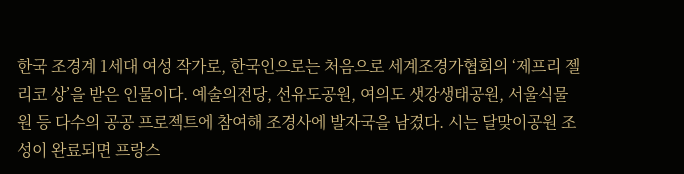한국 조경계 1세대 여성 작가로, 한국인으로는 처음으로 세계조경가협회의 ‘제프리 젤리코 상’을 받은 인물이다. 예술의전당, 선유도공원, 여의도 샛강생태공원, 서울식물원 등 다수의 공공 프로젝트에 참여해 조경사에 발자국을 남겼다. 시는 달맞이공원 조성이 완료되면 프랑스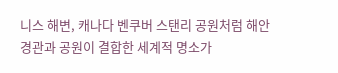니스 해변, 캐나다 벤쿠버 스탠리 공원처럼 해안 경관과 공원이 결합한 세계적 명소가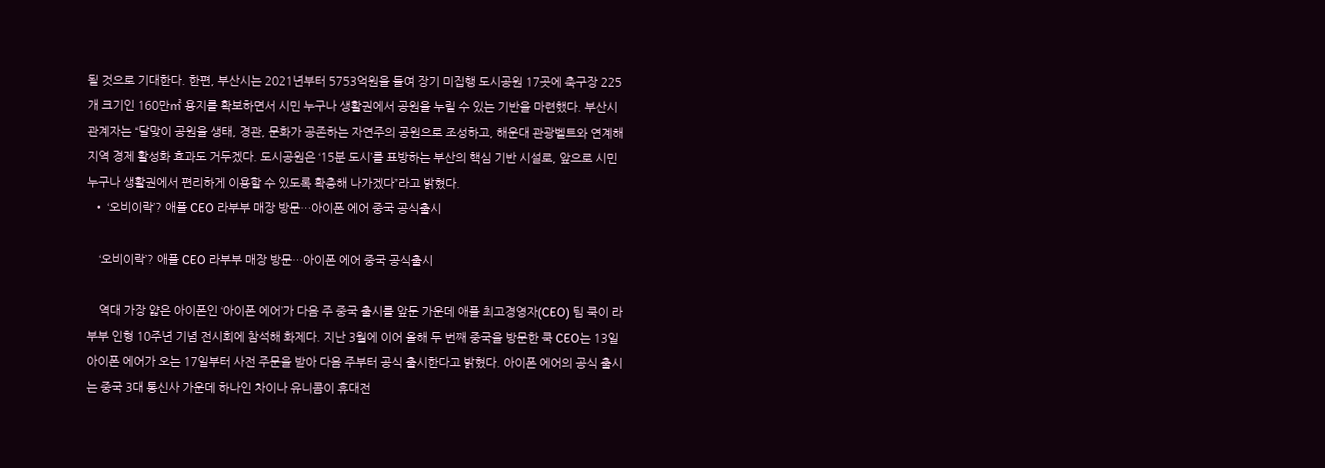될 것으로 기대한다. 한편, 부산시는 2021년부터 5753억원을 들여 장기 미집행 도시공원 17곳에 축구장 225개 크기인 160만㎡ 용지를 확보하면서 시민 누구나 생활권에서 공원을 누릴 수 있는 기반을 마련했다. 부산시 관계자는 “달맞이 공원을 생태, 경관, 문화가 공존하는 자연주의 공원으로 조성하고, 해운대 관광벨트와 연계해 지역 경제 활성화 효과도 거두겠다. 도시공원은 ‘15분 도시’를 표방하는 부산의 핵심 기반 시설로, 앞으로 시민 누구나 생활권에서 편리하게 이용할 수 있도록 확충해 나가겠다”라고 밝혔다.
  • ‘오비이락’? 애플 CEO 라부부 매장 방문…아이폰 에어 중국 공식출시

    ‘오비이락’? 애플 CEO 라부부 매장 방문…아이폰 에어 중국 공식출시

    역대 가장 얇은 아이폰인 ‘아이폰 에어’가 다음 주 중국 출시를 앞둔 가운데 애플 최고경영자(CEO) 팀 쿡이 라부부 인형 10주년 기념 전시회에 참석해 화제다. 지난 3월에 이어 올해 두 번째 중국을 방문한 쿡 CEO는 13일 아이폰 에어가 오는 17일부터 사전 주문을 받아 다음 주부터 공식 출시한다고 밝혔다. 아이폰 에어의 공식 출시는 중국 3대 통신사 가운데 하나인 차이나 유니콤이 휴대전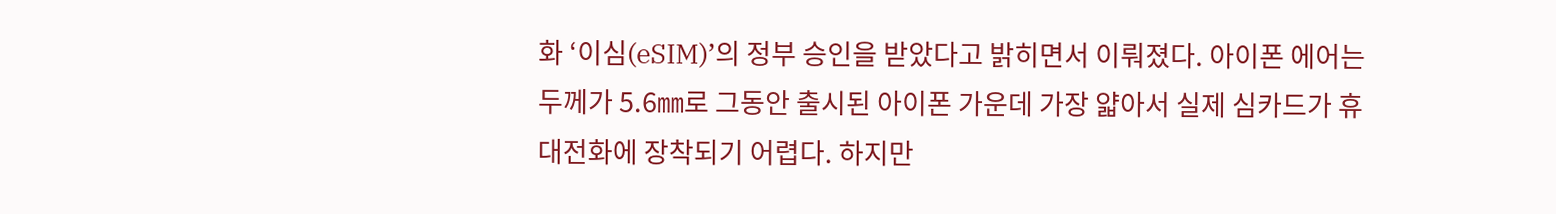화 ‘이심(eSIM)’의 정부 승인을 받았다고 밝히면서 이뤄졌다. 아이폰 에어는 두께가 5.6㎜로 그동안 출시된 아이폰 가운데 가장 얇아서 실제 심카드가 휴대전화에 장착되기 어렵다. 하지만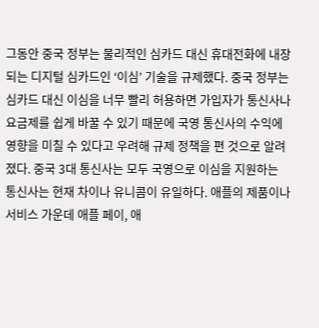그동안 중국 정부는 물리적인 심카드 대신 휴대전화에 내장되는 디지털 심카드인 ‘이심’ 기술을 규제했다. 중국 정부는 심카드 대신 이심을 너무 빨리 허용하면 가입자가 통신사나 요금제를 쉽게 바꿀 수 있기 때문에 국영 통신사의 수익에 영향을 미칠 수 있다고 우려해 규제 정책을 편 것으로 알려졌다. 중국 3대 통신사는 모두 국영으로 이심을 지원하는 통신사는 현재 차이나 유니콤이 유일하다. 애플의 제품이나 서비스 가운데 애플 페이, 애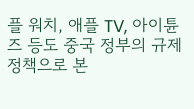플 워치, 애플 TV, 아이튠즈 등도 중국 정부의 규제 정책으로 본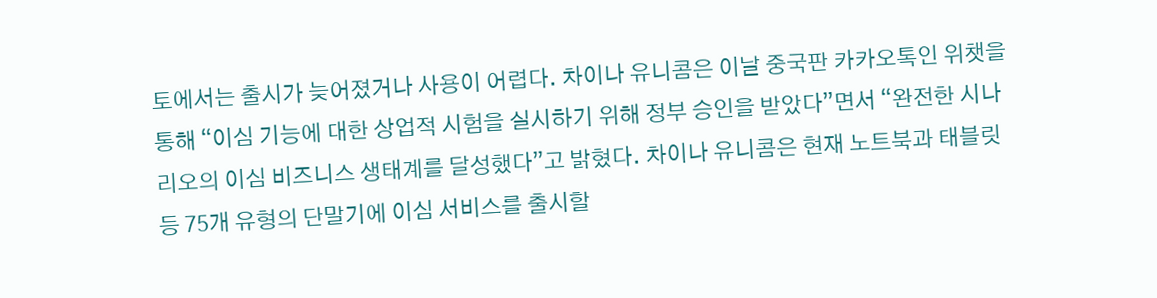토에서는 출시가 늦어졌거나 사용이 어렵다. 차이나 유니콤은 이날 중국판 카카오톡인 위챗을 통해 “이심 기능에 대한 상업적 시험을 실시하기 위해 정부 승인을 받았다”면서 “완전한 시나리오의 이심 비즈니스 생태계를 달성했다”고 밝혔다. 차이나 유니콤은 현재 노트북과 태블릿 등 75개 유형의 단말기에 이심 서비스를 출시할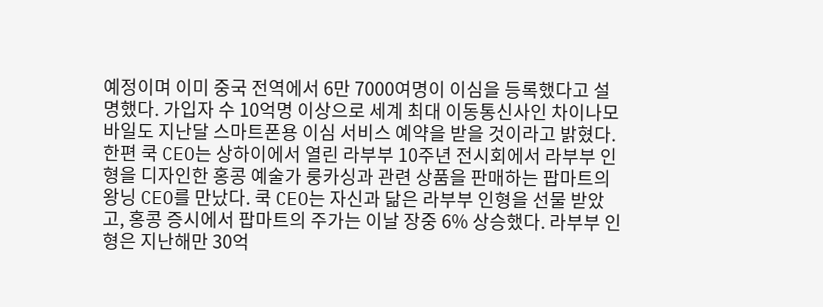예정이며 이미 중국 전역에서 6만 7000여명이 이심을 등록했다고 설명했다. 가입자 수 10억명 이상으로 세계 최대 이동통신사인 차이나모바일도 지난달 스마트폰용 이심 서비스 예약을 받을 것이라고 밝혔다. 한편 쿡 CEO는 상하이에서 열린 라부부 10주년 전시회에서 라부부 인형을 디자인한 홍콩 예술가 룽카싱과 관련 상품을 판매하는 팝마트의 왕닝 CEO를 만났다. 쿡 CEO는 자신과 닮은 라부부 인형을 선물 받았고, 홍콩 증시에서 팝마트의 주가는 이날 장중 6% 상승했다. 라부부 인형은 지난해만 30억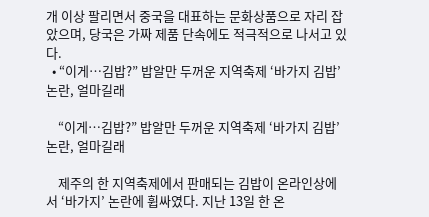개 이상 팔리면서 중국을 대표하는 문화상품으로 자리 잡았으며, 당국은 가짜 제품 단속에도 적극적으로 나서고 있다.
  • “이게…김밥?” 밥알만 두꺼운 지역축제 ‘바가지 김밥’ 논란, 얼마길래

    “이게…김밥?” 밥알만 두꺼운 지역축제 ‘바가지 김밥’ 논란, 얼마길래

    제주의 한 지역축제에서 판매되는 김밥이 온라인상에서 ‘바가지’ 논란에 휩싸였다. 지난 13일 한 온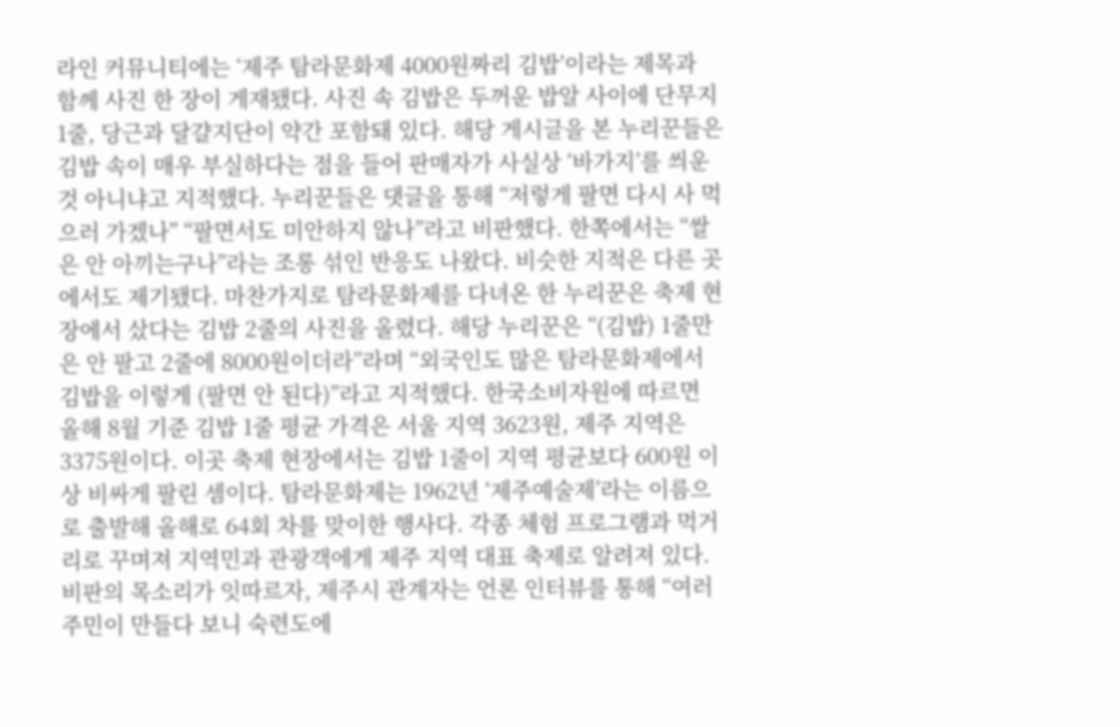라인 커뮤니티에는 ‘제주 탐라문화제 4000원짜리 김밥’이라는 제목과 함께 사진 한 장이 게재됐다. 사진 속 김밥은 두꺼운 밥알 사이에 단무지 1줄, 당근과 달걀지단이 약간 포함돼 있다. 해당 게시글을 본 누리꾼들은 김밥 속이 매우 부실하다는 점을 들어 판매자가 사실상 ‘바가지’를 씌운 것 아니냐고 지적했다. 누리꾼들은 댓글을 통해 “저렇게 팔면 다시 사 먹으러 가겠나” “팔면서도 미안하지 않나”라고 비판했다. 한쪽에서는 “쌀은 안 아끼는구나”라는 조롱 섞인 반응도 나왔다. 비슷한 지적은 다른 곳에서도 제기됐다. 마찬가지로 탐라문화제를 다녀온 한 누리꾼은 축제 현장에서 샀다는 김밥 2줄의 사진을 올렸다. 해당 누리꾼은 “(김밥) 1줄만은 안 팔고 2줄에 8000원이더라”라며 “외국인도 많은 탐라문화제에서 김밥을 이렇게 (팔면 안 된다)”라고 지적했다. 한국소비자원에 따르면 올해 8월 기준 김밥 1줄 평균 가격은 서울 지역 3623원, 제주 지역은 3375원이다. 이곳 축제 현장에서는 김밥 1줄이 지역 평균보다 600원 이상 비싸게 팔린 셈이다. 탐라문화제는 1962년 ‘제주예술제’라는 이름으로 출발해 올해로 64회 차를 맞이한 행사다. 각종 체험 프로그램과 먹거리로 꾸며져 지역민과 관광객에게 제주 지역 대표 축제로 알려져 있다. 비판의 목소리가 잇따르자, 제주시 관계자는 언론 인터뷰를 통해 “여러 주민이 만들다 보니 숙련도에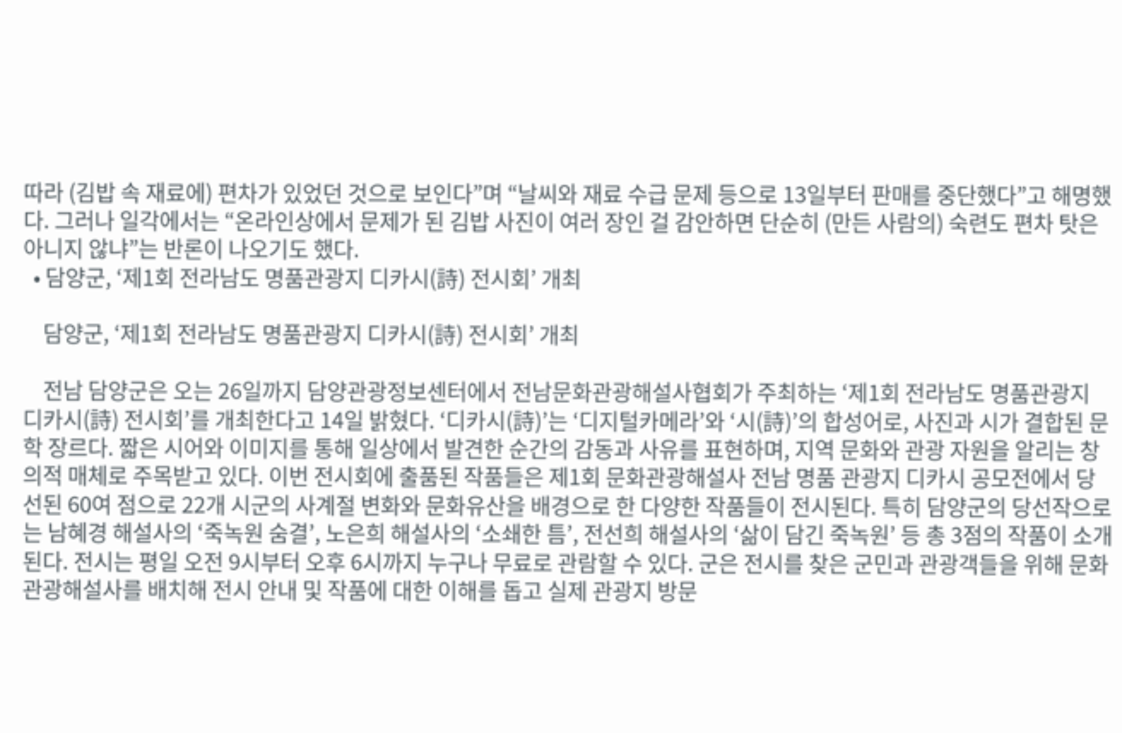따라 (김밥 속 재료에) 편차가 있었던 것으로 보인다”며 “날씨와 재료 수급 문제 등으로 13일부터 판매를 중단했다”고 해명했다. 그러나 일각에서는 “온라인상에서 문제가 된 김밥 사진이 여러 장인 걸 감안하면 단순히 (만든 사람의) 숙련도 편차 탓은 아니지 않냐”는 반론이 나오기도 했다.
  • 담양군, ‘제1회 전라남도 명품관광지 디카시(詩) 전시회’ 개최

    담양군, ‘제1회 전라남도 명품관광지 디카시(詩) 전시회’ 개최

    전남 담양군은 오는 26일까지 담양관광정보센터에서 전남문화관광해설사협회가 주최하는 ‘제1회 전라남도 명품관광지 디카시(詩) 전시회’를 개최한다고 14일 밝혔다. ‘디카시(詩)’는 ‘디지털카메라’와 ‘시(詩)’의 합성어로, 사진과 시가 결합된 문학 장르다. 짧은 시어와 이미지를 통해 일상에서 발견한 순간의 감동과 사유를 표현하며, 지역 문화와 관광 자원을 알리는 창의적 매체로 주목받고 있다. 이번 전시회에 출품된 작품들은 제1회 문화관광해설사 전남 명품 관광지 디카시 공모전에서 당선된 60여 점으로 22개 시군의 사계절 변화와 문화유산을 배경으로 한 다양한 작품들이 전시된다. 특히 담양군의 당선작으로는 남혜경 해설사의 ‘죽녹원 숨결’, 노은희 해설사의 ‘소쇄한 틈’, 전선희 해설사의 ‘삶이 담긴 죽녹원’ 등 총 3점의 작품이 소개된다. 전시는 평일 오전 9시부터 오후 6시까지 누구나 무료로 관람할 수 있다. 군은 전시를 찾은 군민과 관광객들을 위해 문화관광해설사를 배치해 전시 안내 및 작품에 대한 이해를 돕고 실제 관광지 방문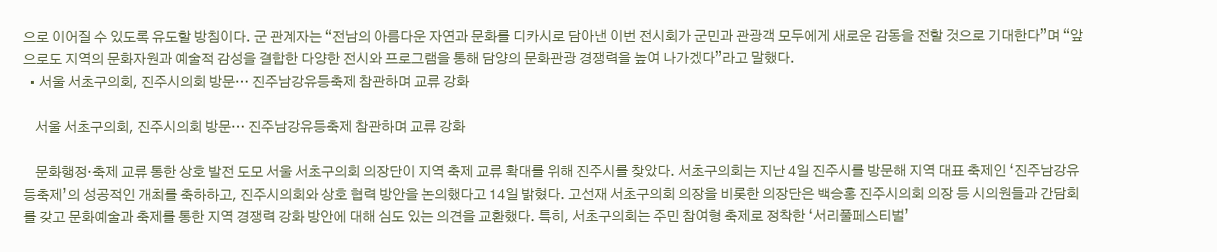으로 이어질 수 있도록 유도할 방침이다. 군 관계자는 “전남의 아름다운 자연과 문화를 디카시로 담아낸 이번 전시회가 군민과 관광객 모두에게 새로운 감동을 전할 것으로 기대한다”며 “앞으로도 지역의 문화자원과 예술적 감성을 결합한 다양한 전시와 프로그램을 통해 담양의 문화관광 경쟁력을 높여 나가겠다”라고 말했다.
  • 서울 서초구의회, 진주시의회 방문… 진주남강유등축제 참관하며 교류 강화

    서울 서초구의회, 진주시의회 방문… 진주남강유등축제 참관하며 교류 강화

    문화행정·축제 교류 통한 상호 발전 도모 서울 서초구의회 의장단이 지역 축제 교류 확대를 위해 진주시를 찾았다. 서초구의회는 지난 4일 진주시를 방문해 지역 대표 축제인 ‘진주남강유등축제’의 성공적인 개최를 축하하고, 진주시의회와 상호 협력 방안을 논의했다고 14일 밝혔다. 고선재 서초구의회 의장을 비롯한 의장단은 백승홍 진주시의회 의장 등 시의원들과 간담회를 갖고 문화예술과 축제를 통한 지역 경쟁력 강화 방안에 대해 심도 있는 의견을 교환했다. 특히, 서초구의회는 주민 참여형 축제로 정착한 ‘서리풀페스티벌’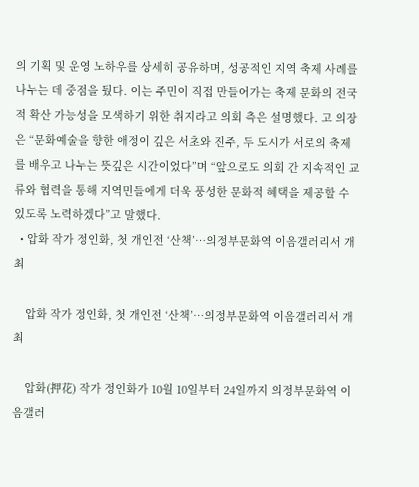의 기획 및 운영 노하우를 상세히 공유하며, 성공적인 지역 축제 사례를 나누는 데 중점을 뒀다. 이는 주민이 직접 만들어가는 축제 문화의 전국적 확산 가능성을 모색하기 위한 취지라고 의회 측은 설명했다. 고 의장은 “문화예술을 향한 애정이 깊은 서초와 진주, 두 도시가 서로의 축제를 배우고 나누는 뜻깊은 시간이었다”며 “앞으로도 의회 간 지속적인 교류와 협력을 통해 지역민들에게 더욱 풍성한 문화적 혜택을 제공할 수 있도록 노력하겠다”고 말했다.
  • 압화 작가 정인화, 첫 개인전 ‘산책’…의정부문화역 이음갤러리서 개최

    압화 작가 정인화, 첫 개인전 ‘산책’…의정부문화역 이음갤러리서 개최

    압화(押花) 작가 정인화가 10월 10일부터 24일까지 의정부문화역 이음갤러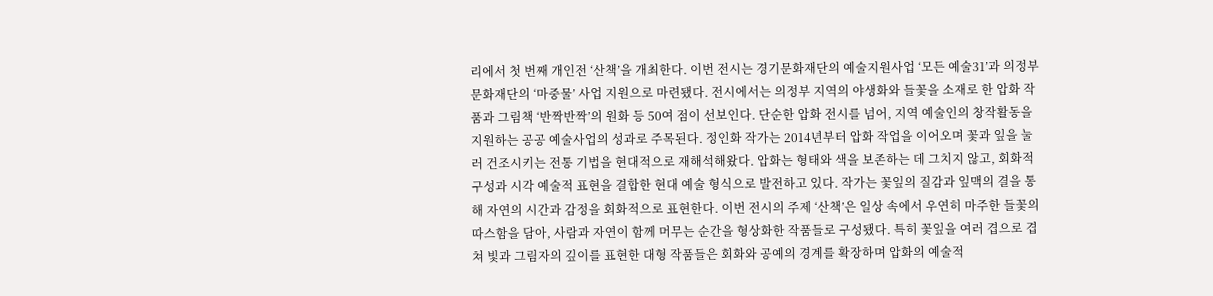리에서 첫 번째 개인전 ‘산책’을 개최한다. 이번 전시는 경기문화재단의 예술지원사업 ‘모든 예술31’과 의정부문화재단의 ‘마중물’ 사업 지원으로 마련됐다. 전시에서는 의정부 지역의 야생화와 들꽃을 소재로 한 압화 작품과 그림책 ‘반짝반짝’의 원화 등 50여 점이 선보인다. 단순한 압화 전시를 넘어, 지역 예술인의 창작활동을 지원하는 공공 예술사업의 성과로 주목된다. 정인화 작가는 2014년부터 압화 작업을 이어오며 꽃과 잎을 눌러 건조시키는 전통 기법을 현대적으로 재해석해왔다. 압화는 형태와 색을 보존하는 데 그치지 않고, 회화적 구성과 시각 예술적 표현을 결합한 현대 예술 형식으로 발전하고 있다. 작가는 꽃잎의 질감과 잎맥의 결을 통해 자연의 시간과 감정을 회화적으로 표현한다. 이번 전시의 주제 ‘산책’은 일상 속에서 우연히 마주한 들꽃의 따스함을 담아, 사람과 자연이 함께 머무는 순간을 형상화한 작품들로 구성됐다. 특히 꽃잎을 여러 겹으로 겹쳐 빛과 그림자의 깊이를 표현한 대형 작품들은 회화와 공예의 경계를 확장하며 압화의 예술적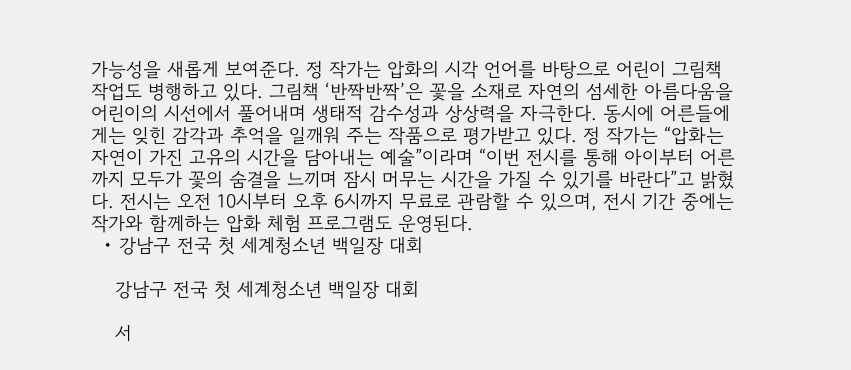가능성을 새롭게 보여준다. 정 작가는 압화의 시각 언어를 바탕으로 어린이 그림책 작업도 병행하고 있다. 그림책 ‘반짝반짝’은 꽃을 소재로 자연의 섬세한 아름다움을 어린이의 시선에서 풀어내며 생태적 감수성과 상상력을 자극한다. 동시에 어른들에게는 잊힌 감각과 추억을 일깨워 주는 작품으로 평가받고 있다. 정 작가는 “압화는 자연이 가진 고유의 시간을 담아내는 예술”이라며 “이번 전시를 통해 아이부터 어른까지 모두가 꽃의 숨결을 느끼며 잠시 머무는 시간을 가질 수 있기를 바란다”고 밝혔다. 전시는 오전 10시부터 오후 6시까지 무료로 관람할 수 있으며, 전시 기간 중에는 작가와 함께하는 압화 체험 프로그램도 운영된다.
  • 강남구 전국 첫 세계청소년 백일장 대회

    강남구 전국 첫 세계청소년 백일장 대회

    서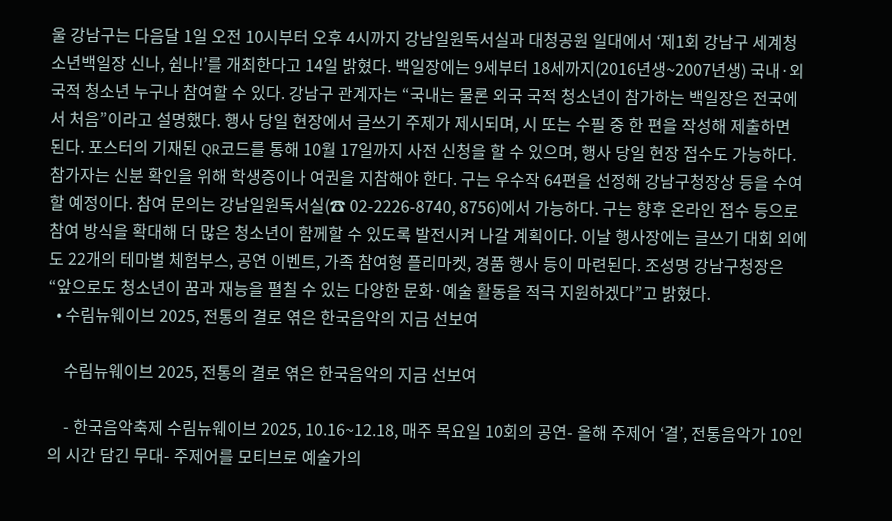울 강남구는 다음달 1일 오전 10시부터 오후 4시까지 강남일원독서실과 대청공원 일대에서 ‘제1회 강남구 세계청소년백일장 신나, 쉼나!’를 개최한다고 14일 밝혔다. 백일장에는 9세부터 18세까지(2016년생~2007년생) 국내·외 국적 청소년 누구나 참여할 수 있다. 강남구 관계자는 “국내는 물론 외국 국적 청소년이 참가하는 백일장은 전국에서 처음”이라고 설명했다. 행사 당일 현장에서 글쓰기 주제가 제시되며, 시 또는 수필 중 한 편을 작성해 제출하면 된다. 포스터의 기재된 QR코드를 통해 10월 17일까지 사전 신청을 할 수 있으며, 행사 당일 현장 접수도 가능하다. 참가자는 신분 확인을 위해 학생증이나 여권을 지참해야 한다. 구는 우수작 64편을 선정해 강남구청장상 등을 수여할 예정이다. 참여 문의는 강남일원독서실(☎ 02-2226-8740, 8756)에서 가능하다. 구는 향후 온라인 접수 등으로 참여 방식을 확대해 더 많은 청소년이 함께할 수 있도록 발전시켜 나갈 계획이다. 이날 행사장에는 글쓰기 대회 외에도 22개의 테마별 체험부스, 공연 이벤트, 가족 참여형 플리마켓, 경품 행사 등이 마련된다. 조성명 강남구청장은 “앞으로도 청소년이 꿈과 재능을 펼칠 수 있는 다양한 문화·예술 활동을 적극 지원하겠다”고 밝혔다.
  • 수림뉴웨이브 2025, 전통의 결로 엮은 한국음악의 지금 선보여

    수림뉴웨이브 2025, 전통의 결로 엮은 한국음악의 지금 선보여

    - 한국음악축제 수림뉴웨이브 2025, 10.16~12.18, 매주 목요일 10회의 공연- 올해 주제어 ‘결’, 전통음악가 10인의 시간 담긴 무대- 주제어를 모티브로 예술가의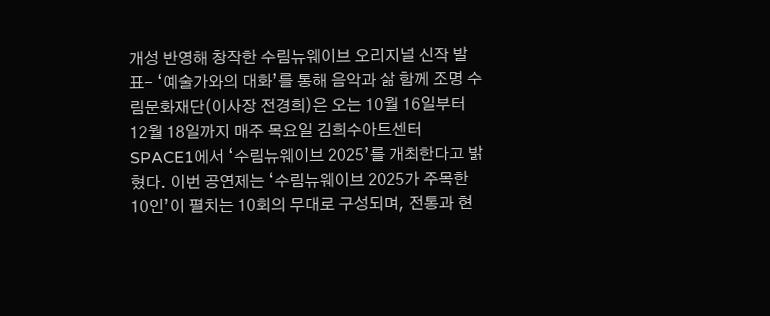개성 반영해 창작한 수림뉴웨이브 오리지널 신작 발표- ‘예술가와의 대화’를 통해 음악과 삶 함께 조명 수림문화재단(이사장 전경희)은 오는 10월 16일부터 12월 18일까지 매주 목요일 김희수아트센터 SPACE1에서 ‘수림뉴웨이브 2025’를 개최한다고 밝혔다. 이번 공연제는 ‘수림뉴웨이브 2025가 주목한 10인’이 펼치는 10회의 무대로 구성되며, 전통과 현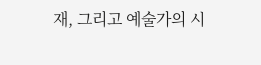재, 그리고 예술가의 시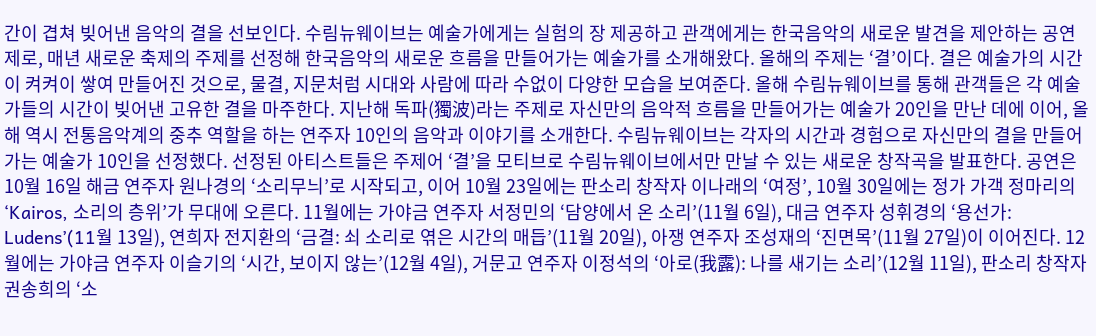간이 겹쳐 빚어낸 음악의 결을 선보인다. 수림뉴웨이브는 예술가에게는 실험의 장 제공하고 관객에게는 한국음악의 새로운 발견을 제안하는 공연제로, 매년 새로운 축제의 주제를 선정해 한국음악의 새로운 흐름을 만들어가는 예술가를 소개해왔다. 올해의 주제는 ‘결’이다. 결은 예술가의 시간이 켜켜이 쌓여 만들어진 것으로, 물결, 지문처럼 시대와 사람에 따라 수없이 다양한 모습을 보여준다. 올해 수림뉴웨이브를 통해 관객들은 각 예술가들의 시간이 빚어낸 고유한 결을 마주한다. 지난해 독파(獨波)라는 주제로 자신만의 음악적 흐름을 만들어가는 예술가 20인을 만난 데에 이어, 올해 역시 전통음악계의 중추 역할을 하는 연주자 10인의 음악과 이야기를 소개한다. 수림뉴웨이브는 각자의 시간과 경험으로 자신만의 결을 만들어가는 예술가 10인을 선정했다. 선정된 아티스트들은 주제어 ‘결’을 모티브로 수림뉴웨이브에서만 만날 수 있는 새로운 창작곡을 발표한다. 공연은 10월 16일 해금 연주자 원나경의 ‘소리무늬’로 시작되고, 이어 10월 23일에는 판소리 창작자 이나래의 ‘여정’, 10월 30일에는 정가 가객 정마리의 ‘Kairos, 소리의 층위’가 무대에 오른다. 11월에는 가야금 연주자 서정민의 ‘담양에서 온 소리’(11월 6일), 대금 연주자 성휘경의 ‘용선가: Ludens’(11월 13일), 연희자 전지환의 ‘금결: 쇠 소리로 엮은 시간의 매듭’(11월 20일), 아쟁 연주자 조성재의 ‘진면목’(11월 27일)이 이어진다. 12월에는 가야금 연주자 이슬기의 ‘시간, 보이지 않는’(12월 4일), 거문고 연주자 이정석의 ‘아로(我露): 나를 새기는 소리’(12월 11일), 판소리 창작자 권송희의 ‘소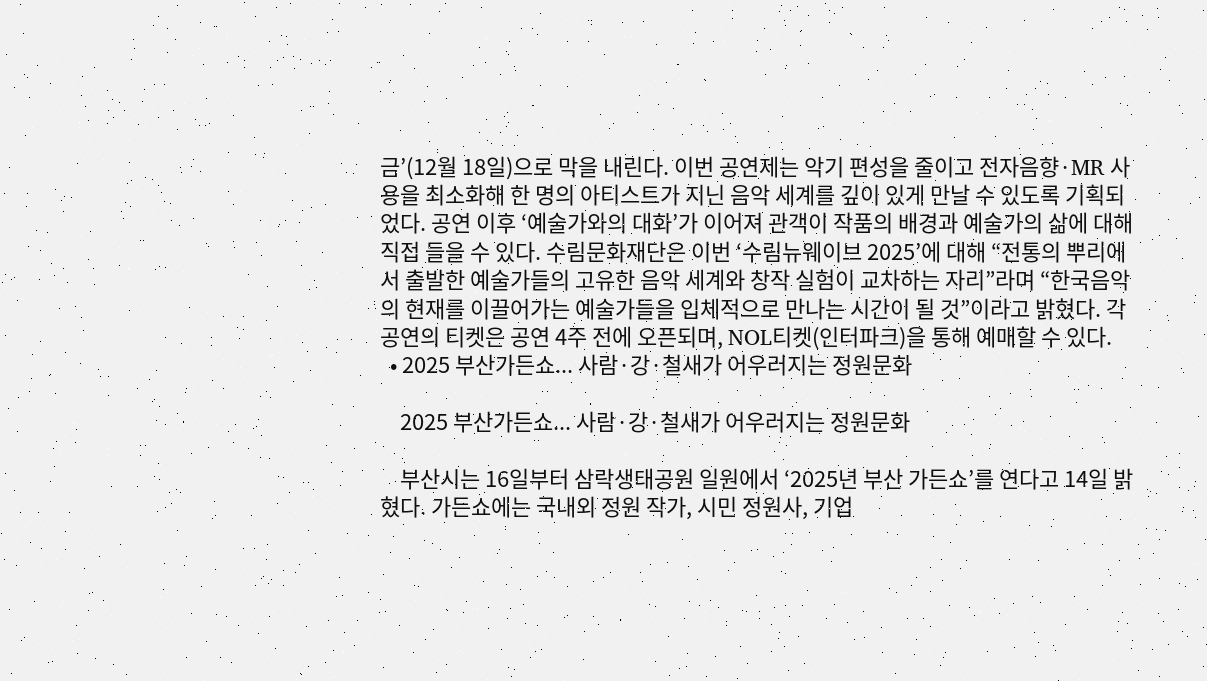금’(12월 18일)으로 막을 내린다. 이번 공연제는 악기 편성을 줄이고 전자음향·MR 사용을 최소화해 한 명의 아티스트가 지닌 음악 세계를 깊이 있게 만날 수 있도록 기획되었다. 공연 이후 ‘예술가와의 대화’가 이어져 관객이 작품의 배경과 예술가의 삶에 대해 직접 들을 수 있다. 수림문화재단은 이번 ‘수림뉴웨이브 2025’에 대해 “전통의 뿌리에서 출발한 예술가들의 고유한 음악 세계와 창작 실험이 교차하는 자리”라며 “한국음악의 현재를 이끌어가는 예술가들을 입체적으로 만나는 시간이 될 것”이라고 밝혔다. 각 공연의 티켓은 공연 4주 전에 오픈되며, NOL티켓(인터파크)을 통해 예매할 수 있다.
  • 2025 부산가든쇼... 사람·강·철새가 어우러지는 정원문화

    2025 부산가든쇼... 사람·강·철새가 어우러지는 정원문화

    부산시는 16일부터 삼락생태공원 일원에서 ‘2025년 부산 가든쇼’를 연다고 14일 밝혔다. 가든쇼에는 국내외 정원 작가, 시민 정원사, 기업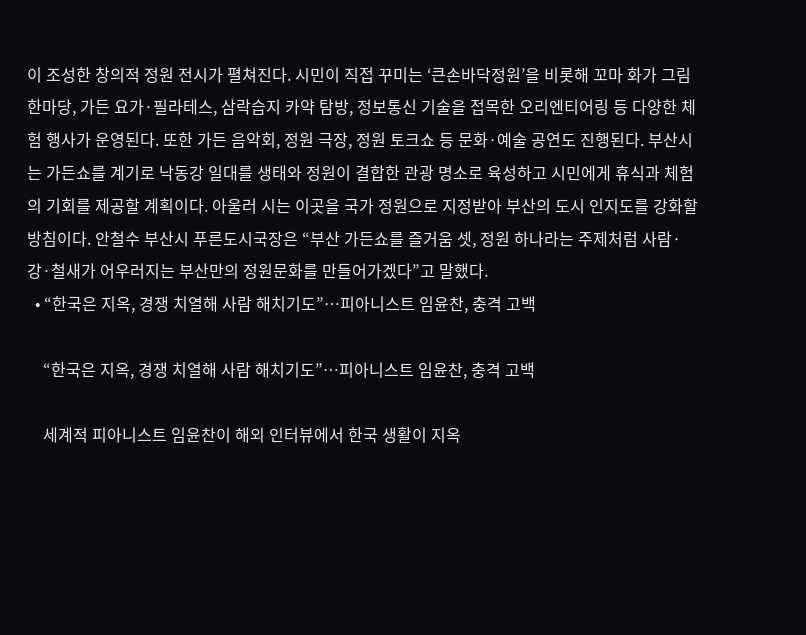이 조성한 창의적 정원 전시가 펼쳐진다. 시민이 직접 꾸미는 ‘큰손바닥정원’을 비롯해 꼬마 화가 그림 한마당, 가든 요가·필라테스, 삼락습지 카약 탐방, 정보통신 기술을 접목한 오리엔티어링 등 다양한 체험 행사가 운영된다. 또한 가든 음악회, 정원 극장, 정원 토크쇼 등 문화·예술 공연도 진행된다. 부산시는 가든쇼를 계기로 낙동강 일대를 생태와 정원이 결합한 관광 명소로 육성하고 시민에게 휴식과 체험의 기회를 제공할 계획이다. 아울러 시는 이곳을 국가 정원으로 지정받아 부산의 도시 인지도를 강화할 방침이다. 안철수 부산시 푸른도시국장은 “부산 가든쇼를 즐거움 셋, 정원 하나라는 주제처럼 사람·강·철새가 어우러지는 부산만의 정원문화를 만들어가겠다”고 말했다.
  • “한국은 지옥, 경쟁 치열해 사람 해치기도”…피아니스트 임윤찬, 충격 고백

    “한국은 지옥, 경쟁 치열해 사람 해치기도”…피아니스트 임윤찬, 충격 고백

    세계적 피아니스트 임윤찬이 해외 인터뷰에서 한국 생활이 지옥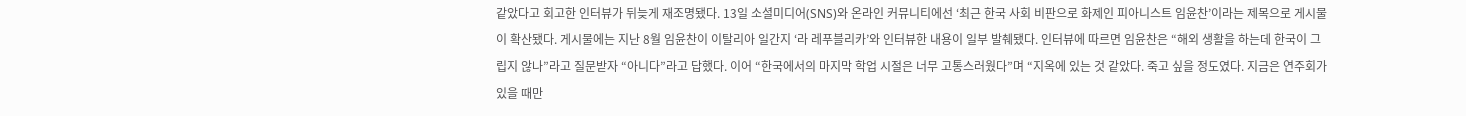같았다고 회고한 인터뷰가 뒤늦게 재조명됐다. 13일 소셜미디어(SNS)와 온라인 커뮤니티에선 ‘최근 한국 사회 비판으로 화제인 피아니스트 임윤찬’이라는 제목으로 게시물이 확산됐다. 게시물에는 지난 8월 임윤찬이 이탈리아 일간지 ‘라 레푸블리카’와 인터뷰한 내용이 일부 발췌됐다. 인터뷰에 따르면 임윤찬은 “해외 생활을 하는데 한국이 그립지 않나”라고 질문받자 “아니다”라고 답했다. 이어 “한국에서의 마지막 학업 시절은 너무 고통스러웠다”며 “지옥에 있는 것 같았다. 죽고 싶을 정도였다. 지금은 연주회가 있을 때만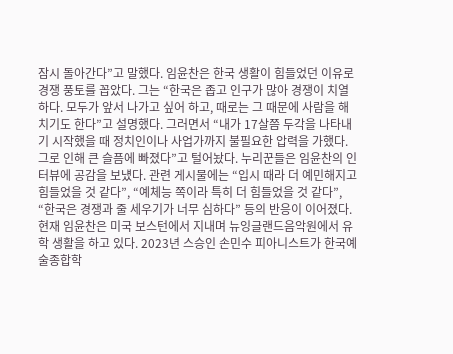잠시 돌아간다”고 말했다. 임윤찬은 한국 생활이 힘들었던 이유로 경쟁 풍토를 꼽았다. 그는 “한국은 좁고 인구가 많아 경쟁이 치열하다. 모두가 앞서 나가고 싶어 하고, 때로는 그 때문에 사람을 해치기도 한다”고 설명했다. 그러면서 “내가 17살쯤 두각을 나타내기 시작했을 때 정치인이나 사업가까지 불필요한 압력을 가했다. 그로 인해 큰 슬픔에 빠졌다”고 털어놨다. 누리꾼들은 임윤찬의 인터뷰에 공감을 보넀다. 관련 게시물에는 “입시 때라 더 예민해지고 힘들었을 것 같다”, “예체능 쪽이라 특히 더 힘들었을 것 같다”, “한국은 경쟁과 줄 세우기가 너무 심하다” 등의 반응이 이어졌다. 현재 임윤찬은 미국 보스턴에서 지내며 뉴잉글랜드음악원에서 유학 생활을 하고 있다. 2023년 스승인 손민수 피아니스트가 한국예술종합학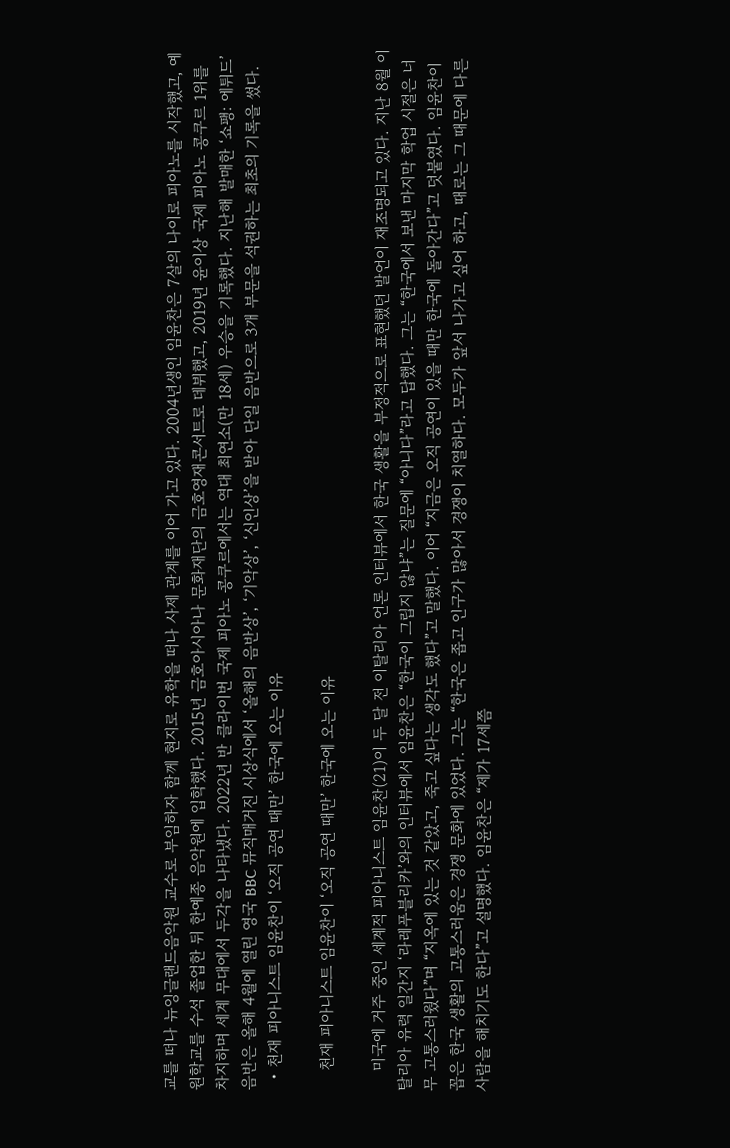교를 떠나 뉴잉글랜드음악원 교수로 부임하자 함께 현지로 유학을 떠나 사제 관계를 이어 가고 있다. 2004년생인 임윤찬은 7살의 나이로 피아노를 시작했고, 예원학교를 수석 졸업한 뒤 한예종 음악원에 입학했다. 2015년 금호아시아나 문화재단의 금호영재콘서트로 데뷔했고, 2019년 윤이상 국제 피아노 콩쿠르 1위를 차지하며 세계 무대에서 두각을 나타냈다. 2022년 반 클라이번 국제 피아노 콩쿠르에서는 역대 최연소(만 18세) 우승을 기록했다. 지난해 발매한 ‘쇼팽: 에튀드’ 음반은 올해 4월에 열린 영국 BBC 뮤직매거진 시상식에서 ‘올해의 음반상’, ‘기악상’, ‘신인상’을 받아 단일 음반으로 3개 부문을 석권하는 최초의 기록을 썼다.
  • 천재 피아니스트 임윤찬이 ‘오직 공연 때만’ 한국에 오는 이유

    천재 피아니스트 임윤찬이 ‘오직 공연 때만’ 한국에 오는 이유

    미국에 거주 중인 세계적 피아니스트 임윤찬(21)이 두 달 전 이탈리아 언론 인터뷰에서 한국 생활을 부정적으로 표현했던 발언이 재조명되고 있다. 지난 8월 이탈리아 유력 일간지 ‘라레푸블리카’와의 인터뷰에서 임윤찬은 “한국이 그립지 않냐”는 질문에 “아니다”라고 답했다. 그는 “한국에서 보낸 마지막 학업 시절은 너무 고통스러웠다”며 “지옥에 있는 것 같았고, 죽고 싶다는 생각도 했다”고 말했다. 이어 “지금은 오직 공연이 있을 때만 한국에 돌아간다”고 덧붙였다. 임윤찬이 꼽은 한국 생활의 고통스러움은 경쟁 문화에 있었다. 그는 “한국은 좁고 인구가 많아서 경쟁이 치열하다. 모두가 앞서 나가고 싶어 하고, 때로는 그 때문에 다른 사람을 해치기도 한다”고 설명했다. 임윤찬은 “제가 17세쯤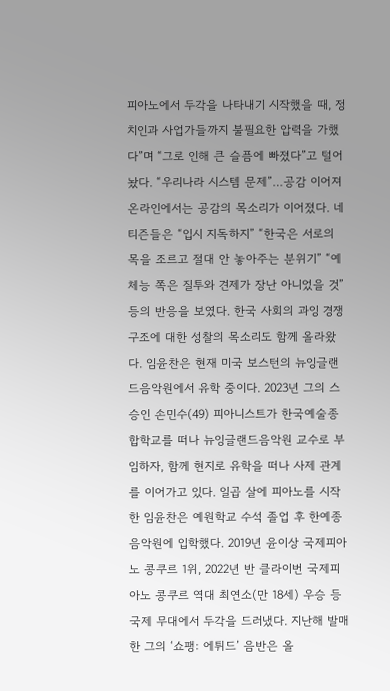피아노에서 두각을 나타내기 시작했을 때, 정치인과 사업가들까지 불필요한 압력을 가했다”며 “그로 인해 큰 슬픔에 빠졌다”고 털어놨다. “우리나라 시스템 문제”…공감 이어져 온라인에서는 공감의 목소리가 이어졌다. 네티즌들은 “입시 지독하지” “한국은 서로의 목을 조르고 절대 안 놓아주는 분위기” “예체능 쪽은 질투와 견제가 장난 아니었을 것” 등의 반응을 보였다. 한국 사회의 과잉 경쟁 구조에 대한 성찰의 목소리도 함께 올라왔다. 임윤찬은 현재 미국 보스턴의 뉴잉글랜드음악원에서 유학 중이다. 2023년 그의 스승인 손민수(49) 피아니스트가 한국예술종합학교를 떠나 뉴잉글랜드음악원 교수로 부임하자, 함께 현지로 유학을 떠나 사제 관계를 이어가고 있다. 일곱 살에 피아노를 시작한 임윤찬은 예원학교 수석 졸업 후 한예종 음악원에 입학했다. 2019년 윤이상 국제피아노 콩쿠르 1위, 2022년 반 클라이번 국제피아노 콩쿠르 역대 최연소(만 18세) 우승 등 국제 무대에서 두각을 드러냈다. 지난해 발매한 그의 ‘쇼팽: 에튀드’ 음반은 올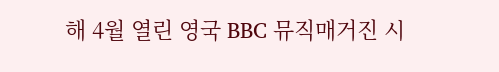해 4월 열린 영국 BBC 뮤직매거진 시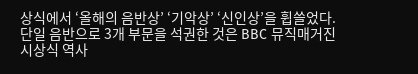상식에서 ‘올해의 음반상’ ‘기악상’ ‘신인상’을 휩쓸었다. 단일 음반으로 3개 부문을 석권한 것은 BBC 뮤직매거진 시상식 역사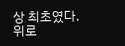상 최초였다.
위로